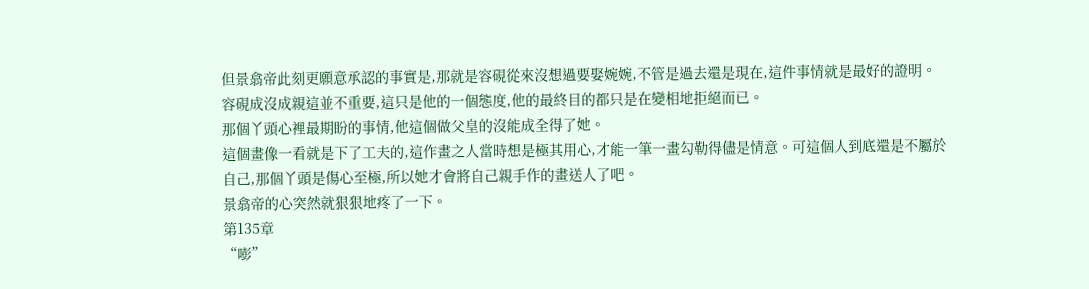但景翕帝此刻更願意承認的事實是,那就是容硯從來沒想過要娶婉婉,不管是過去還是現在,這件事情就是最好的證明。容硯成沒成親這並不重要,這只是他的一個態度,他的最終目的都只是在變相地拒絕而已。
那個丫頭心裡最期盼的事情,他這個做父皇的沒能成全得了她。
這個畫像一看就是下了工夫的,這作畫之人當時想是極其用心,才能一筆一畫勾勒得儘是情意。可這個人到底還是不屬於自己,那個丫頭是傷心至極,所以她才會將自己親手作的畫送人了吧。
景翕帝的心突然就狠狠地疼了一下。
第135章
“嘭”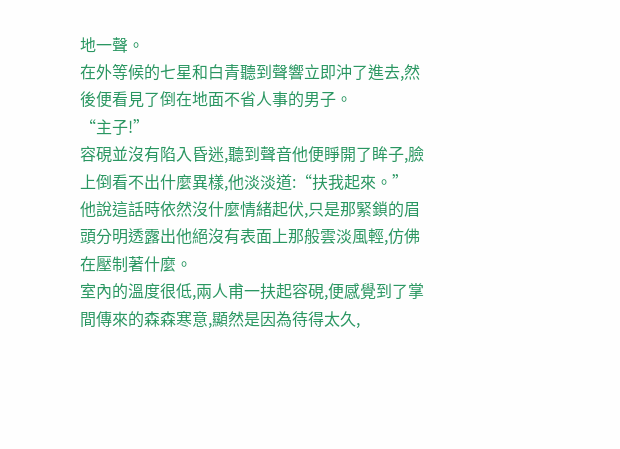地一聲。
在外等候的七星和白青聽到聲響立即沖了進去,然後便看見了倒在地面不省人事的男子。
“主子!”
容硯並沒有陷入昏迷,聽到聲音他便睜開了眸子,臉上倒看不出什麼異樣,他淡淡道:“扶我起來。”
他說這話時依然沒什麼情緒起伏,只是那緊鎖的眉頭分明透露出他絕沒有表面上那般雲淡風輕,仿佛在壓制著什麼。
室內的溫度很低,兩人甫一扶起容硯,便感覺到了掌間傳來的森森寒意,顯然是因為待得太久,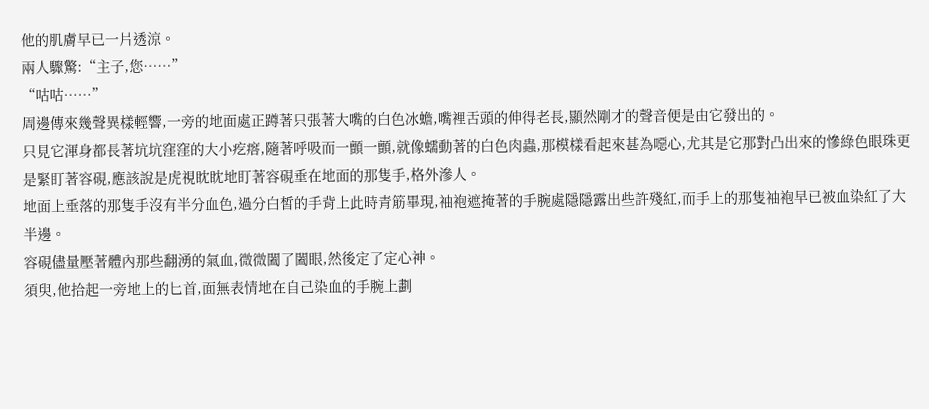他的肌膚早已一片透涼。
兩人驟驚:“主子,您……”
“咕咕……”
周邊傳來幾聲異樣輕響,一旁的地面處正蹲著只張著大嘴的白色冰蟾,嘴裡舌頭的伸得老長,顯然剛才的聲音便是由它發出的。
只見它渾身都長著坑坑窪窪的大小疙瘩,隨著呼吸而一顫一顫,就像蠕動著的白色肉蟲,那模樣看起來甚為噁心,尤其是它那對凸出來的慘綠色眼珠更是緊盯著容硯,應該說是虎視眈眈地盯著容硯垂在地面的那隻手,格外滲人。
地面上垂落的那隻手沒有半分血色,過分白皙的手背上此時青筋畢現,袖袍遮掩著的手腕處隱隱露出些許殘紅,而手上的那隻袖袍早已被血染紅了大半邊。
容硯儘量壓著體內那些翻湧的氣血,微微闔了闔眼,然後定了定心神。
須臾,他拾起一旁地上的匕首,面無表情地在自己染血的手腕上劃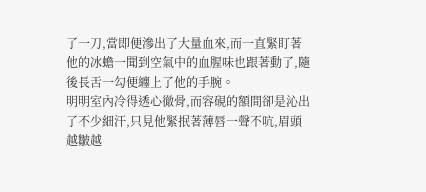了一刀,當即便滲出了大量血來,而一直緊盯著他的冰蟾一聞到空氣中的血腥味也跟著動了,隨後長舌一勾便纏上了他的手腕。
明明室內冷得透心徹骨,而容硯的額間卻是沁出了不少細汗,只見他緊抿著薄唇一聲不吭,眉頭越皺越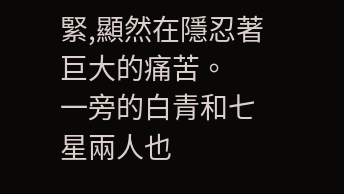緊,顯然在隱忍著巨大的痛苦。
一旁的白青和七星兩人也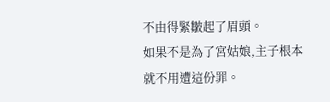不由得緊皺起了眉頭。
如果不是為了宮姑娘,主子根本就不用遭這份罪。